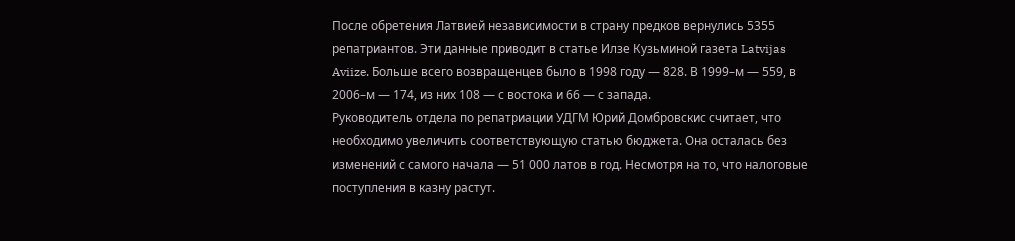После обретения Латвией независимости в страну предков вернулись 5355 репатриантов. Эти данные приводит в статье Илзе Кузьминой газета Latvijas Aviize. Больше всего возвращенцев было в 1998 году — 828. В 1999–м — 559, в 2006–м — 174, из них 108 — с востока и 66 — с запада.
Руководитель отдела по репатриации УДГМ Юрий Домбровскис считает, что необходимо увеличить соответствующую статью бюджета. Она осталась без изменений с самого начала — 51 000 латов в год. Несмотря на то, что налоговые поступления в казну растут.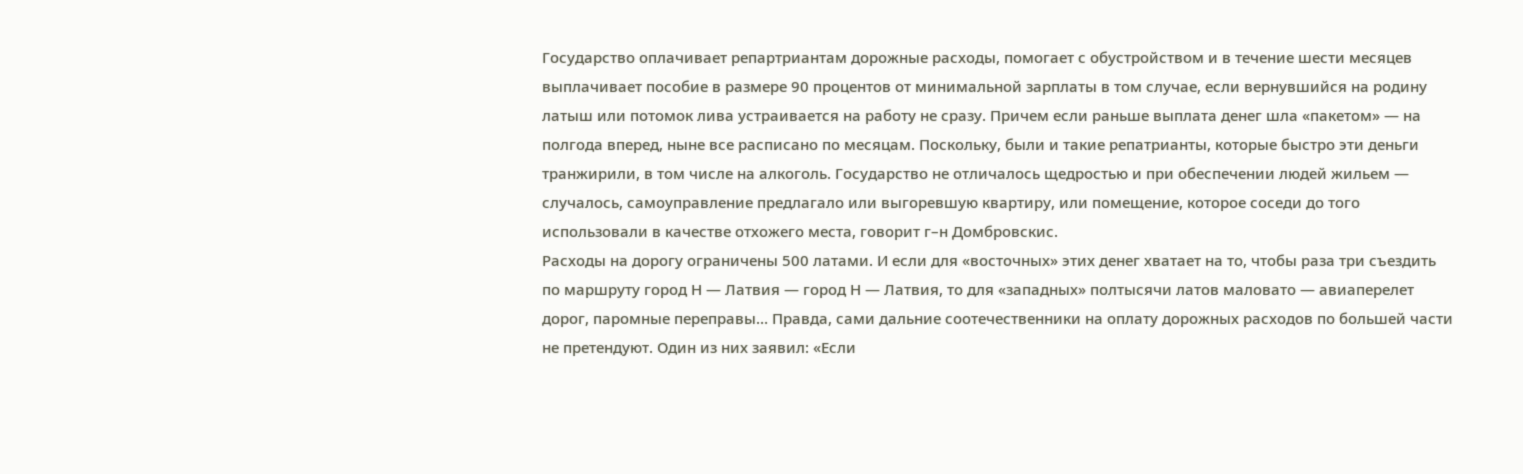Государство оплачивает репартриантам дорожные расходы, помогает с обустройством и в течение шести месяцев выплачивает пособие в размере 90 процентов от минимальной зарплаты в том случае, если вернувшийся на родину латыш или потомок лива устраивается на работу не сразу. Причем если раньше выплата денег шла «пакетом» — на полгода вперед, ныне все расписано по месяцам. Поскольку, были и такие репатрианты, которые быстро эти деньги транжирили, в том числе на алкоголь. Государство не отличалось щедростью и при обеспечении людей жильем — случалось, самоуправление предлагало или выгоревшую квартиру, или помещение, которое соседи до того использовали в качестве отхожего места, говорит г–н Домбровскис.
Расходы на дорогу ограничены 500 латами. И если для «восточных» этих денег хватает на то, чтобы раза три съездить по маршруту город Н — Латвия — город Н — Латвия, то для «западных» полтысячи латов маловато — авиаперелет дорог, паромные переправы… Правда, сами дальние соотечественники на оплату дорожных расходов по большей части не претендуют. Один из них заявил: «Если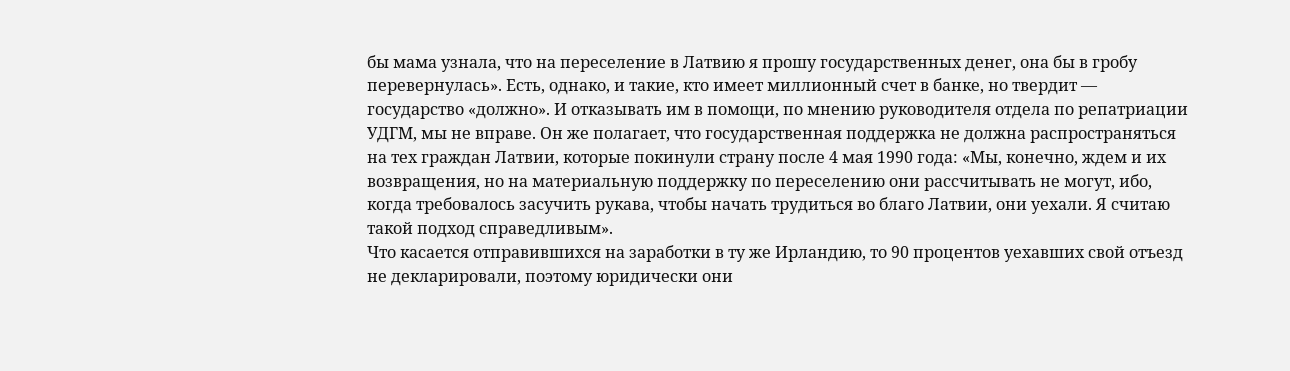бы мама узнала, что на переселение в Латвию я прошу государственных денег, она бы в гробу перевернулась». Есть, однако, и такие, кто имеет миллионный счет в банке, но твердит — государство «должно». И отказывать им в помощи, по мнению руководителя отдела по репатриации УДГМ, мы не вправе. Он же полагает, что государственная поддержка не должна распространяться на тех граждан Латвии, которые покинули страну после 4 мая 1990 года: «Мы, конечно, ждем и их возвращения, но на материальную поддержку по переселению они рассчитывать не могут, ибо, когда требовалось засучить рукава, чтобы начать трудиться во благо Латвии, они уехали. Я считаю такой подход справедливым».
Что касается отправившихся на заработки в ту же Ирландию, то 90 процентов уехавших свой отъезд не декларировали, поэтому юридически они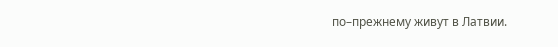по–прежнему живут в Латвии.